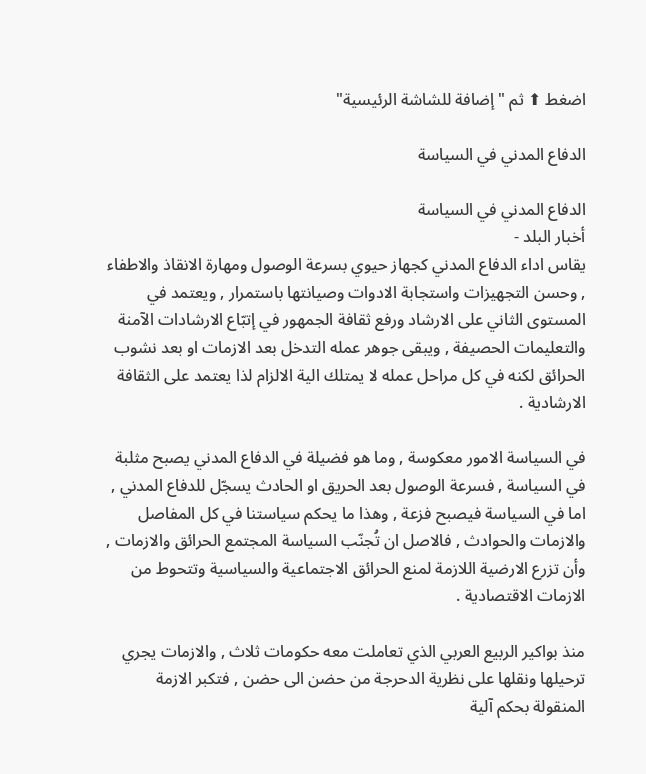اضغط ⬆ ثم "إضافة للشاشة الرئيسية"

الدفاع المدني في السياسة

الدفاع المدني في السياسة
أخبار البلد -
يقاس اداء الدفاع المدني كجهاز حيوي بسرعة الوصول ومهارة الانقاذ والاطفاء , وحسن التجهيزات واستجابة الادوات وصيانتها باستمرار , ويعتمد في المستوى الثاني على الارشاد ورفع ثقافة الجمهور في إتبّاع الارشادات الآمنة والتعليمات الحصيفة , ويبقى جوهر عمله التدخل بعد الازمات او بعد نشوب الحرائق لكنه في كل مراحل عمله لا يمتلك الية الالزام لذا يعتمد على الثقافة الارشادية .

في السياسة الامور معكوسة , وما هو فضيلة في الدفاع المدني يصبح مثلبة في السياسة , فسرعة الوصول بعد الحريق او الحادث يسجّل للدفاع المدني , اما في السياسة فيصبح فزعة , وهذا ما يحكم سياستنا في كل المفاصل والازمات والحوادث , فالاصل ان تُجنّب السياسة المجتمع الحرائق والازمات , وأن تزرع الارضية اللازمة لمنع الحرائق الاجتماعية والسياسية وتتحوط من الازمات الاقتصادية .

منذ بواكير الربيع العربي الذي تعاملت معه حكومات ثلاث , والازمات يجري ترحيلها ونقلها على نظرية الدحرجة من حضن الى حضن , فتكبر الازمة المنقولة بحكم آلية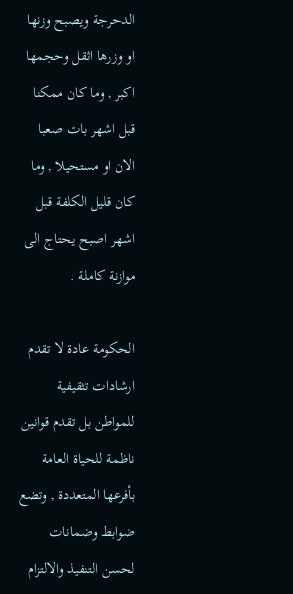الدحرجة ويصبح وزنها او وزرها اثقل وحجمها اكبر , وما كان ممكنا قبل اشهر بات صعبا الان او مستحيلا , وما كان قليل الكلفة قبل اشهر اصبح يحتاج الى موازنة كاملة .

الحكومة عادة لا تقدم ارشادات تثقيفية للمواطن بل تقدم قوانين ناظمة للحياة العامة بأفرعها المتعددة , وتضع ضوابط وضمانات لحسن التنفيذ والالتزام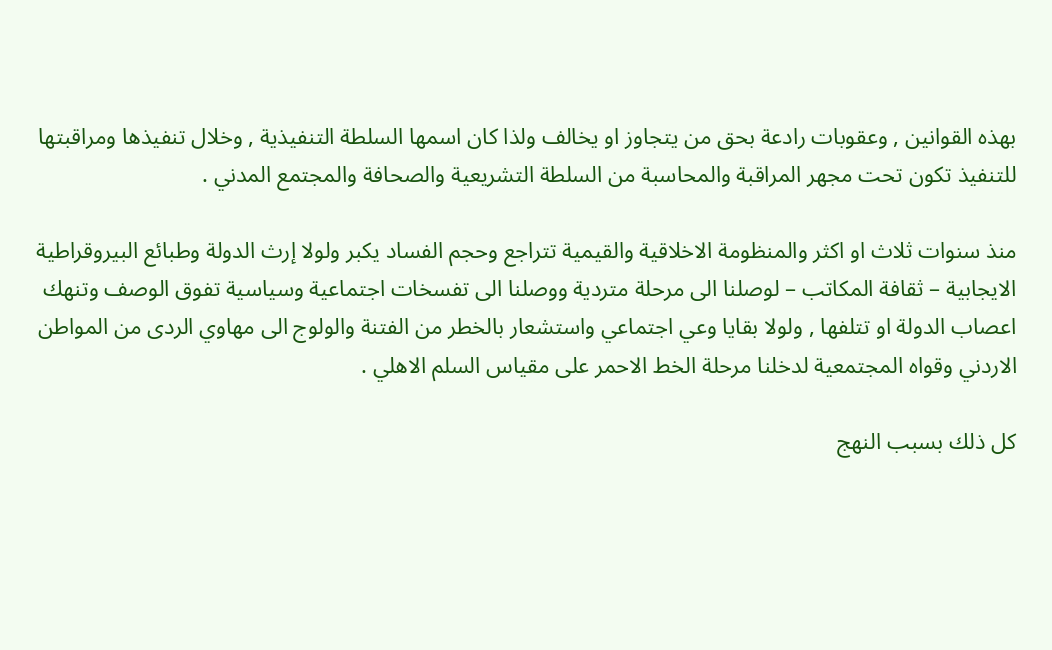بهذه القوانين , وعقوبات رادعة بحق من يتجاوز او يخالف ولذا كان اسمها السلطة التنفيذية , وخلال تنفيذها ومراقبتها للتنفيذ تكون تحت مجهر المراقبة والمحاسبة من السلطة التشريعية والصحافة والمجتمع المدني .

منذ سنوات ثلاث او اكثر والمنظومة الاخلاقية والقيمية تتراجع وحجم الفساد يكبر ولولا إرث الدولة وطبائع البيروقراطية الايجابية – ثقافة المكاتب – لوصلنا الى مرحلة متردية ووصلنا الى تفسخات اجتماعية وسياسية تفوق الوصف وتنهك اعصاب الدولة او تتلفها , ولولا بقايا وعي اجتماعي واستشعار بالخطر من الفتنة والولوج الى مهاوي الردى من المواطن الاردني وقواه المجتمعية لدخلنا مرحلة الخط الاحمر على مقياس السلم الاهلي .

كل ذلك بسبب النهج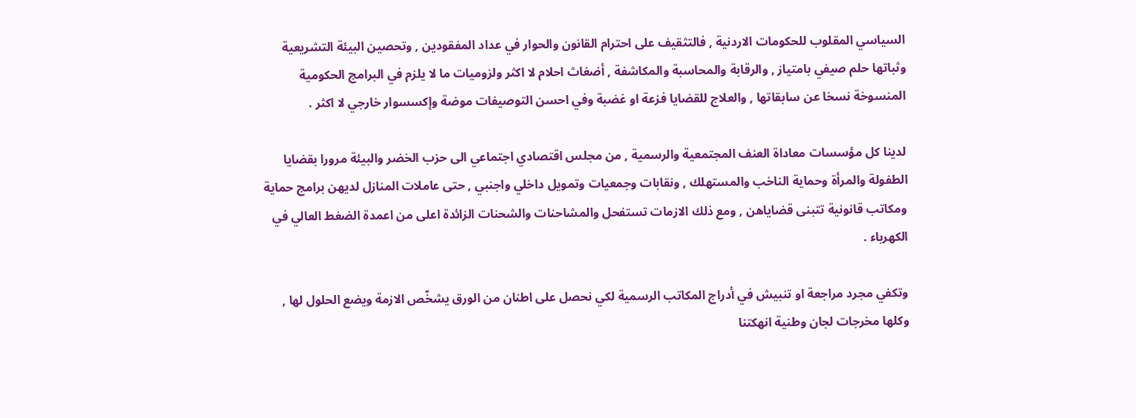السياسي المقلوب للحكومات الاردنية , فالتثقيف على احترام القانون والحوار في عداد المفقودين , وتحصين البيئة التشريعية وثباتها حلم صيفي بامتياز , والرقابة والمحاسبة والمكاشفة , أضغاث احلام لا اكثر ولزوميات ما لا يلزم في البرامج الحكومية المنسوخة نسخا عن سابقاتها , والعلاج للقضايا فزعة او غضبة وفي احسن التوصيفات موضة وإكسسوار خارجي لا اكثر .

لدينا كل مؤسسات معاداة العنف المجتمعية والرسمية , من مجلس اقتصادي اجتماعي الى حزب الخضر والبيئة مرورا بقضايا الطفولة والمرأة وحماية الناخب والمستهلك , ونقابات وجمعيات وتمويل داخلي واجنبي , حتى عاملات المنازل لديهن برامج حماية ومكاتب قانونية تتبنى قضاياهن , ومع ذلك الازمات تستفحل والمشاحنات والشحنات الزائدة اعلى من اعمدة الضغط العالي في الكهرباء .

وتكفي مجرد مراجعة او تنبيش في أدراج المكاتب الرسمية لكي نحصل على اطنان من الورق يشخّص الازمة ويضع الحلول لها , وكلها مخرجات لجان وطنية انهكتنا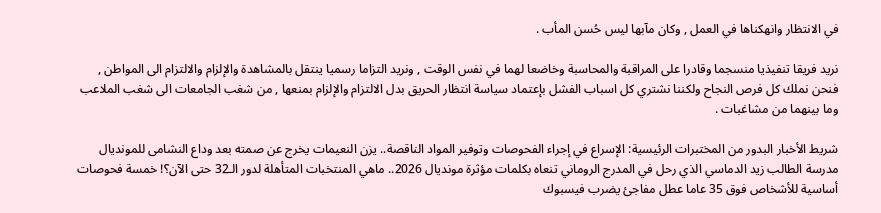في الانتظار وانهكناها في العمل , وكان مآبها ليس حُسن المأب .

نريد فريقا تنفيذيا منسجما وقادرا على المراقبة والمحاسبة وخاضعا لهما في نفس الوقت , ونريد التزاما رسميا ينتقل بالمشاهدة والإلزام والالتزام الى المواطن , فنحن نملك كل فرص النجاح ولكننا نشتري كل اسباب الفشل بإعتماد سياسة انتظار الحريق بدل الالتزام والإلزام بمنعها , من شغب الجامعات الى شغب الملاعب وما بينهما من مشاغبات .

شريط الأخبار البدور من المختبرات الرئيسية: الإسراع في إجراء الفحوصات وتوفير المواد الناقصة.. يزن النعيمات يخرج عن صمته بعد وداع النشامى للمونديال مدرسة الطالب زيد الدماسي الذي رحل في المدرج الروماني تنعاه بكلمات مؤثرة مونديال 2026.. ماهي المنتخبات المتأهلة لدور الـ32 حتى الآن؟! خمسة فحوصات أساسية للأشخاص فوق 35 عاما عطل مفاجئ يضرب فيسبوك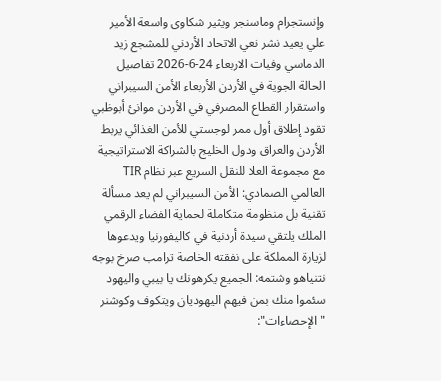وإنستجرام وماسنجر ويثير شكاوى واسعة الأمير علي يعيد نشر نعي الاتحاد الأردني للمشجع زيد الدماسي وفيات الاربعاء 24-6-2026 تفاصيل الحالة الجوية في الأردن الأربعاء الأمن السيبراني واستقرار القطاع المصرفي في الأردن موانئ أبوظبي تقود إطلاق أول ممر لوجستي للأمن الغذائي يربط الأردن والعراق ودول الخليج بالشراكة الاستراتيجية مع مجموعة العلا للنقل السريع عبر نظام TIR العالمي الصمادي: الأمن السيبراني لم يعد مسألة تقنية بل منظومة متكاملة لحماية الفضاء الرقمي الملك يلتقي سيدة أردنية في كاليفورنيا ويدعوها لزيارة المملكة على نفقته الخاصة ترامب صرخ بوجه نتنياهو وشتمه: الجميع يكرهونك يا بيبي واليهود سئموا منك بمن فيهم اليهوديان ويتكوف وكوشنر "الإحصاءات":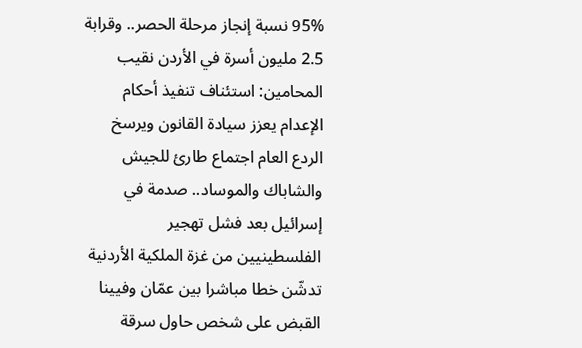95% نسبة إنجاز مرحلة الحصر.. وقرابة 2.5 مليون أسرة في الأردن نقيب المحامين: استئناف تنفيذ أحكام الإعدام يعزز سيادة القانون ويرسخ الردع العام اجتماع طارئ للجيش والشاباك والموساد.. صدمة في إسرائيل بعد فشل تهجير الفلسطينيين من غزة الملكية الأردنية تدشّن خطا مباشرا بين عمّان وفيينا القبض على شخص حاول سرقة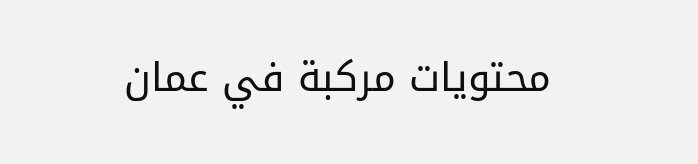محتويات مركبة في عمان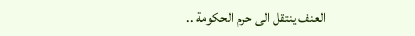العنف ينتقل الى حرم الحكومة ..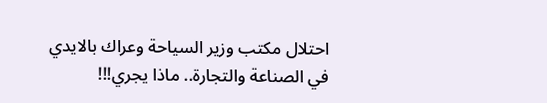احتلال مكتب وزير السياحة وعراك بالايدي في الصناعة والتجارة.. ماذا يجري!!!